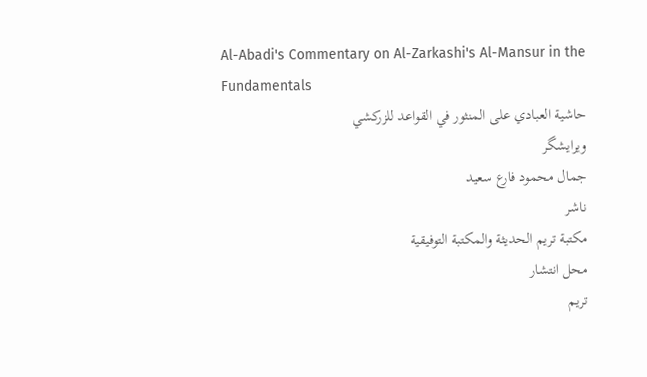Al-Abadi's Commentary on Al-Zarkashi's Al-Mansur in the Fundamentals
حاشية العبادي على المنثور في القواعد للزركشي
ویرایشگر
جمال محمود فارع سعيد
ناشر
مكتبة تريم الحديثة والمكتبة التوفيقية
محل انتشار
تريم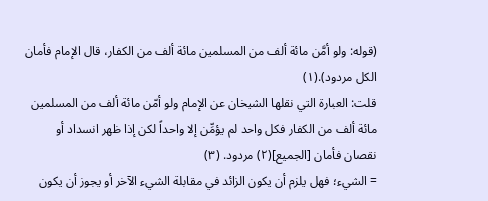(قوله: ولو أمَّن مائة ألف من المسلمين مائة ألف من الكفار، قال الإمام فأمان الكل مردود).(١)
قلت: العبارة التي نقلها الشيخان عن الإمام ولو أمّن مائة ألف من المسلمين مائة ألف من الكفار فكل واحد لم يؤمِّن إلا واحداً لكن إذا ظهر انسداد أو نقصان فأمان [الجميع](٢) مردود. (٣)
= الشيء؛ فهل يلزم أن يكون الزائد في مقابلة الشيء الآخر أو يجوز أن يكون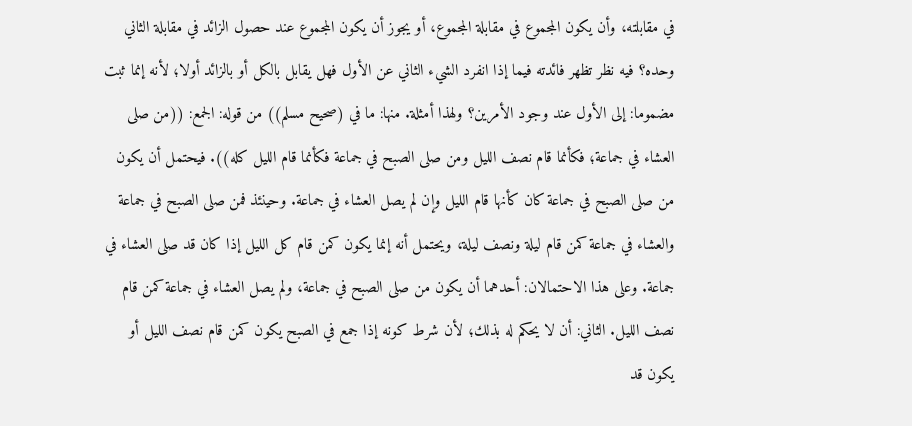في مقابلته، وأن يكون المجموع في مقابلة المجموع، أو يجوز أن يكون المجموع عند حصول الزائد في مقابلة الثاني وحده؟ فيه نظر تظهر فائدته فيما إذا انفرد الشيء الثاني عن الأول فهل يقابل بالكل أو بالزائد أولا؛ لأنه إنما ثبت مضموما: إلى الأول عند وجود الأمرين؟ ولهذا أمثلة. منها: ما في (صحيح مسلم)) من قوله: الجمع: ((من صلى العشاء في جماعة؛ فكأنما قام نصف الليل ومن صلى الصبح في جماعة فكأنما قام الليل كله)). فيحتمل أن يكون من صلى الصبح في جماعة كان كأنها قام الليل وإن لم يصل العشاء في جماعة. وحينئذ فمن صلى الصبح في جماعة والعشاء في جماعة كمن قام ليلة ونصف ليلة، ويحتمل أنه إنما يكون كمن قام كل الليل إذا كان قد صلى العشاء في جماعة. وعلى هذا الاحتمالان: أحدهما أن يكون من صلى الصبح في جماعة، ولم يصل العشاء في جماعة كمن قام نصف الليل. الثاني: أن لا يحكم له بذلك؛ لأن شرط كونه إذا جمع في الصبح يكون كمن قام نصف الليل أو يكون قد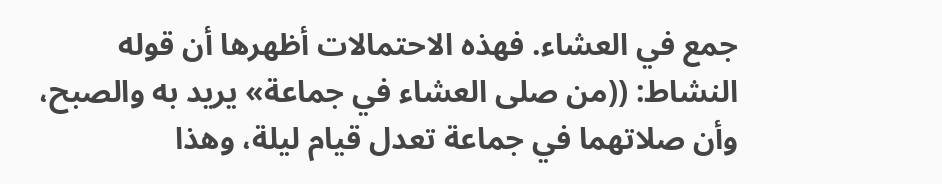جمع في العشاء. فهذه الاحتمالات أظهرها أن قوله النشاط: ((من صلى العشاء في جماعة» يريد به والصبح، وأن صلاتهما في جماعة تعدل قيام ليلة، وهذا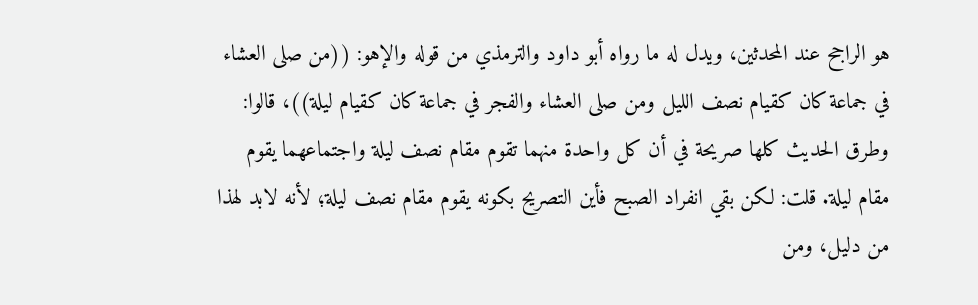هو الراجح عند المحدثين، ويدل له ما رواه أبو داود والترمذي من قوله والإهو: ((من صلى العشاء في جماعة كان كقيام نصف الليل ومن صلى العشاء والفجر في جماعة كان كقيام ليلة))، قالوا: وطرق الحديث كلها صريحة في أن كل واحدة منهما تقوم مقام نصف ليلة واجتماعهما يقوم مقام ليلة. قلت: لكن بقي انفراد الصبح فأين التصريح بكونه يقوم مقام نصف ليلة؛ لأنه لابد لهذا من دليل، ومن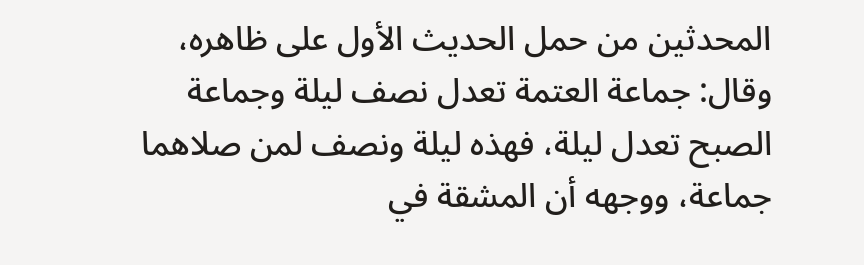المحدثين من حمل الحديث الأول على ظاهره، وقال: جماعة العتمة تعدل نصف ليلة وجماعة الصبح تعدل ليلة، فهذه ليلة ونصف لمن صلاهما جماعة، ووجهه أن المشقة في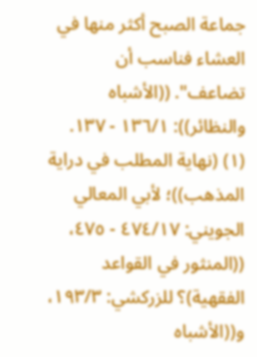جماعة الصبح أكثر منها في العشاء فناسب أن تضاعف". ((الأشباه والنظائر)): ١٣٦/١ - ١٣٧.
(١) (نهاية المطلب في دراية المذهب))؛ لأبي المعالي الجويني: ٤٧٤/١٧ - ٤٧٥، ((المنثور في القواعد الفقهية)؟ للزركشي: ١٩٣/٣، و((الأشباه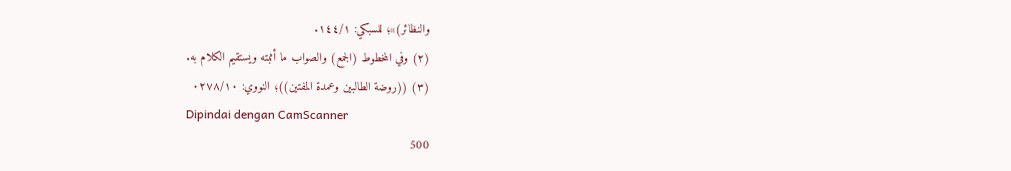والنظائر)»؛ للسبكي: ١٤٤/١.
(٢) وفي المخطوط (الجمع) والصواب ما أثبته ويستقيم الكلام به.
(٣) ((روضة الطالبين وعمدة المفتين))؛ النووي: ٠٢٧٨/١٠
Dipindai dengan CamScanner
500